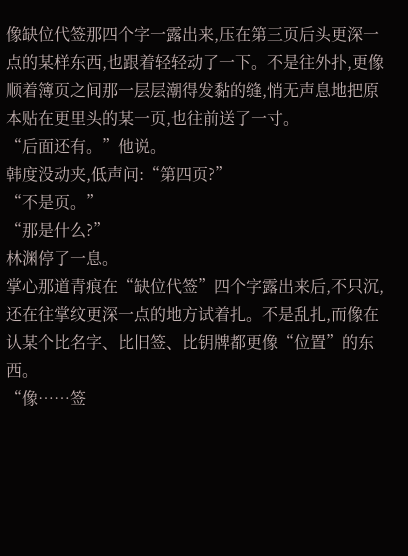像缺位代签那四个字一露出来,压在第三页后头更深一点的某样东西,也跟着轻轻动了一下。不是往外扑,更像顺着簿页之间那一层层潮得发黏的缝,悄无声息地把原本贴在更里头的某一页,也往前送了一寸。
“后面还有。”他说。
韩度没动夹,低声问:“第四页?”
“不是页。”
“那是什么?”
林渊停了一息。
掌心那道青痕在“缺位代签”四个字露出来后,不只沉,还在往掌纹更深一点的地方试着扎。不是乱扎,而像在认某个比名字、比旧签、比钥牌都更像“位置”的东西。
“像……签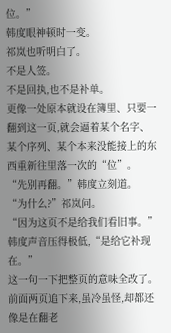位。”
韩度眼神顿时一变。
祁岚也听明白了。
不是人签。
不是回执,也不是补单。
更像一处原本就设在簿里、只要一翻到这一页,就会逼着某个名字、某个序列、某个本来没能接上的东西重新往里落一次的“位”。
“先别再翻。”韩度立刻道。
“为什么?”祁岚问。
“因为这页不是给我们看旧事。”韩度声音压得极低,“是给它补现在。”
这一句一下把整页的意味全改了。
前面两页追下来,虽冷虽怪,却都还像是在翻老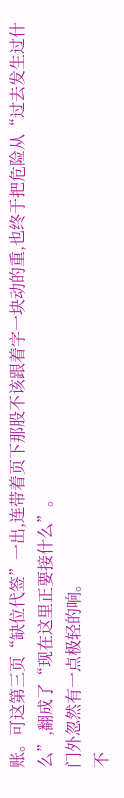账。可这第三页“缺位代签”一出,连带着页下那股不该跟着字一块动的重,也终于把危险从“过去发生过什么”,翻成了“现在这里正要接什么”。
门外忽然有一点极轻的响。
不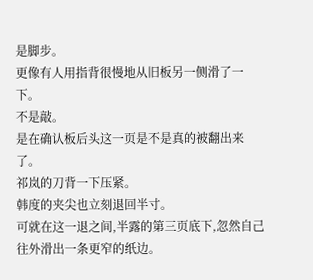是脚步。
更像有人用指背很慢地从旧板另一侧滑了一下。
不是敲。
是在确认板后头这一页是不是真的被翻出来了。
祁岚的刀背一下压紧。
韩度的夹尖也立刻退回半寸。
可就在这一退之间,半露的第三页底下,忽然自己往外滑出一条更窄的纸边。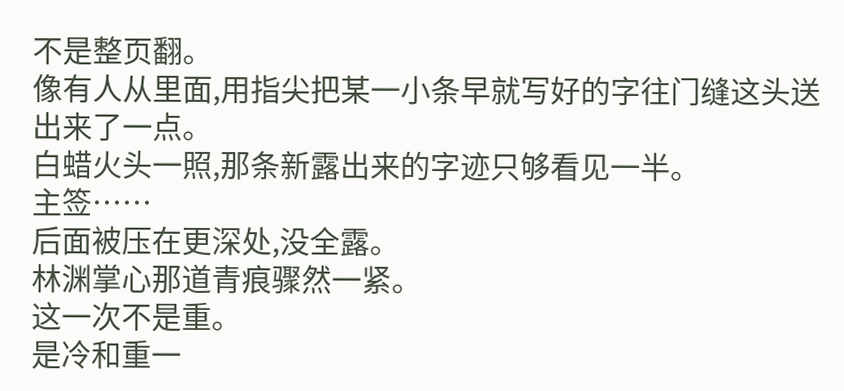不是整页翻。
像有人从里面,用指尖把某一小条早就写好的字往门缝这头送出来了一点。
白蜡火头一照,那条新露出来的字迹只够看见一半。
主签……
后面被压在更深处,没全露。
林渊掌心那道青痕骤然一紧。
这一次不是重。
是冷和重一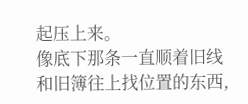起压上来。
像底下那条一直顺着旧线和旧簿往上找位置的东西,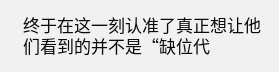终于在这一刻认准了真正想让他们看到的并不是“缺位代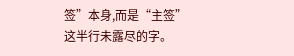签”本身,而是“主签”这半行未露尽的字。